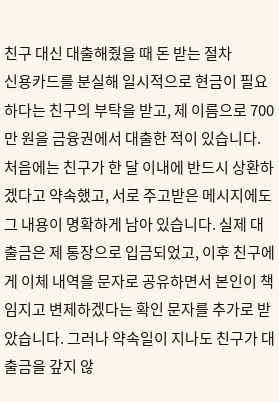친구 대신 대출해줬을 때 돈 받는 절차
신용카드를 분실해 일시적으로 현금이 필요하다는 친구의 부탁을 받고, 제 이름으로 700만 원을 금융권에서 대출한 적이 있습니다. 처음에는 친구가 한 달 이내에 반드시 상환하겠다고 약속했고, 서로 주고받은 메시지에도 그 내용이 명확하게 남아 있습니다. 실제 대출금은 제 통장으로 입금되었고, 이후 친구에게 이체 내역을 문자로 공유하면서 본인이 책임지고 변제하겠다는 확인 문자를 추가로 받았습니다. 그러나 약속일이 지나도 친구가 대출금을 갚지 않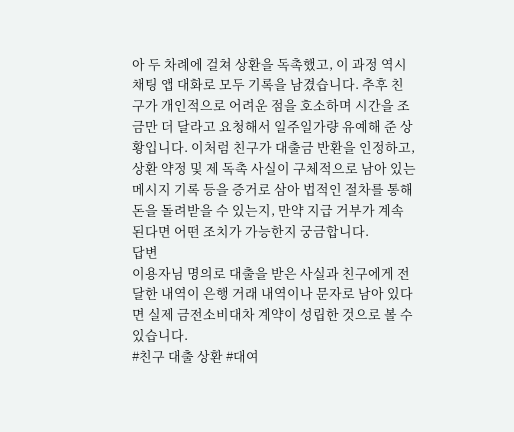아 두 차례에 걸쳐 상환을 독촉했고, 이 과정 역시 채팅 앱 대화로 모두 기록을 남겼습니다. 추후 친구가 개인적으로 어려운 점을 호소하며 시간을 조금만 더 달라고 요청해서 일주일가량 유예해 준 상황입니다. 이처럼 친구가 대출금 반환을 인정하고, 상환 약정 및 제 독촉 사실이 구체적으로 남아 있는 메시지 기록 등을 증거로 삼아 법적인 절차를 통해 돈을 돌려받을 수 있는지, 만약 지급 거부가 계속된다면 어떤 조치가 가능한지 궁금합니다.
답변
이용자님 명의로 대출을 받은 사실과 친구에게 전달한 내역이 은행 거래 내역이나 문자로 남아 있다면 실제 금전소비대차 계약이 성립한 것으로 볼 수 있습니다.
#친구 대출 상환 #대여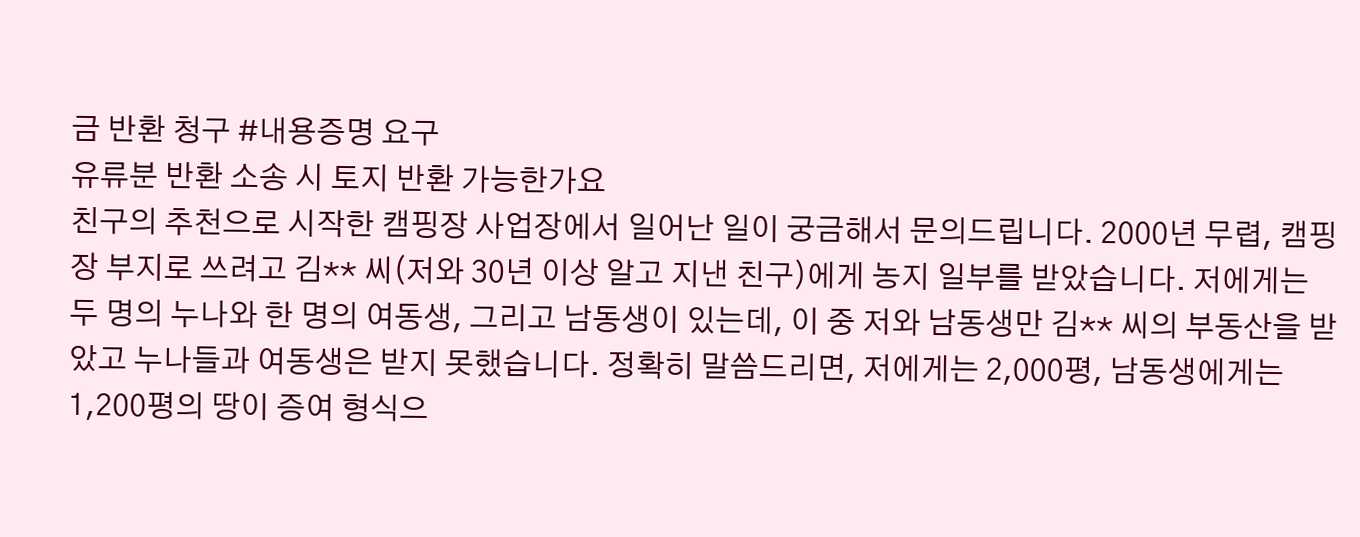금 반환 청구 #내용증명 요구
유류분 반환 소송 시 토지 반환 가능한가요
친구의 추천으로 시작한 캠핑장 사업장에서 일어난 일이 궁금해서 문의드립니다. 2000년 무렵, 캠핑장 부지로 쓰려고 김** 씨(저와 30년 이상 알고 지낸 친구)에게 농지 일부를 받았습니다. 저에게는 두 명의 누나와 한 명의 여동생, 그리고 남동생이 있는데, 이 중 저와 남동생만 김** 씨의 부동산을 받았고 누나들과 여동생은 받지 못했습니다. 정확히 말씀드리면, 저에게는 2,000평, 남동생에게는 1,200평의 땅이 증여 형식으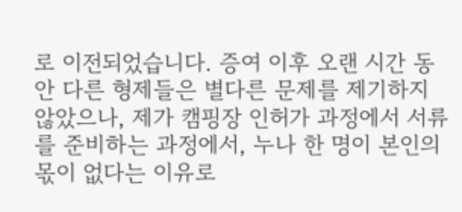로 이전되었습니다. 증여 이후 오랜 시간 동안 다른 형제들은 별다른 문제를 제기하지 않았으나, 제가 캠핑장 인허가 과정에서 서류를 준비하는 과정에서, 누나 한 명이 본인의 몫이 없다는 이유로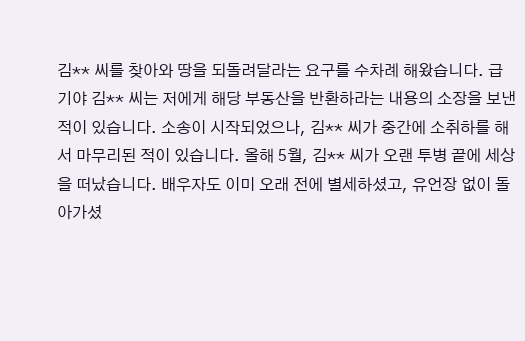김** 씨를 찾아와 땅을 되돌려달라는 요구를 수차례 해왔습니다. 급기야 김** 씨는 저에게 해당 부동산을 반환하라는 내용의 소장을 보낸 적이 있습니다. 소송이 시작되었으나, 김** 씨가 중간에 소취하를 해서 마무리된 적이 있습니다. 올해 5월, 김** 씨가 오랜 투병 끝에 세상을 떠났습니다. 배우자도 이미 오래 전에 별세하셨고, 유언장 없이 돌아가셨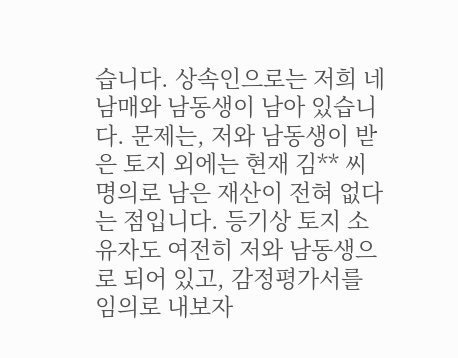습니다. 상속인으로는 저희 네 남매와 남동생이 남아 있습니다. 문제는, 저와 남동생이 받은 토지 외에는 현재 김** 씨 명의로 남은 재산이 전혀 없다는 점입니다. 등기상 토지 소유자도 여전히 저와 남동생으로 되어 있고, 감정평가서를 임의로 내보자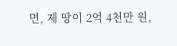면, 제 땅이 2억 4천만 원,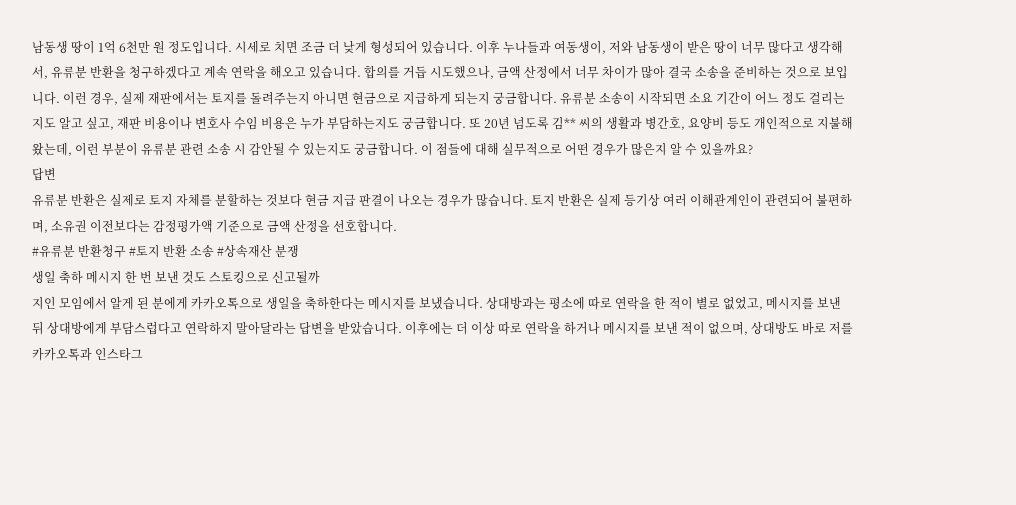남동생 땅이 1억 6천만 원 정도입니다. 시세로 치면 조금 더 낮게 형성되어 있습니다. 이후 누나들과 여동생이, 저와 남동생이 받은 땅이 너무 많다고 생각해서, 유류분 반환을 청구하겠다고 계속 연락을 해오고 있습니다. 합의를 거듭 시도했으나, 금액 산정에서 너무 차이가 많아 결국 소송을 준비하는 것으로 보입니다. 이런 경우, 실제 재판에서는 토지를 돌려주는지 아니면 현금으로 지급하게 되는지 궁금합니다. 유류분 소송이 시작되면 소요 기간이 어느 정도 걸리는지도 알고 싶고, 재판 비용이나 변호사 수임 비용은 누가 부담하는지도 궁금합니다. 또 20년 넘도록 김** 씨의 생활과 병간호, 요양비 등도 개인적으로 지불해왔는데, 이런 부분이 유류분 관련 소송 시 감안될 수 있는지도 궁금합니다. 이 점들에 대해 실무적으로 어떤 경우가 많은지 알 수 있을까요?
답변
유류분 반환은 실제로 토지 자체를 분할하는 것보다 현금 지급 판결이 나오는 경우가 많습니다. 토지 반환은 실제 등기상 여러 이해관계인이 관련되어 불편하며, 소유권 이전보다는 감정평가액 기준으로 금액 산정을 선호합니다.
#유류분 반환청구 #토지 반환 소송 #상속재산 분쟁
생일 축하 메시지 한 번 보낸 것도 스토킹으로 신고될까
지인 모임에서 알게 된 분에게 카카오톡으로 생일을 축하한다는 메시지를 보냈습니다. 상대방과는 평소에 따로 연락을 한 적이 별로 없었고, 메시지를 보낸 뒤 상대방에게 부담스럽다고 연락하지 말아달라는 답변을 받았습니다. 이후에는 더 이상 따로 연락을 하거나 메시지를 보낸 적이 없으며, 상대방도 바로 저를 카카오톡과 인스타그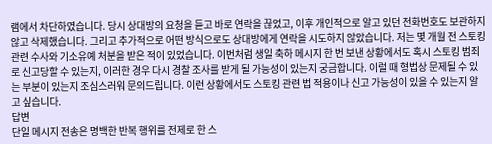램에서 차단하였습니다. 당시 상대방의 요청을 듣고 바로 연락을 끊었고, 이후 개인적으로 알고 있던 전화번호도 보관하지 않고 삭제했습니다. 그리고 추가적으로 어떤 방식으로도 상대방에게 연락을 시도하지 않았습니다. 저는 몇 개월 전 스토킹 관련 수사와 기소유예 처분을 받은 적이 있었습니다. 이번처럼 생일 축하 메시지 한 번 보낸 상황에서도 혹시 스토킹 범죄로 신고당할 수 있는지, 이러한 경우 다시 경찰 조사를 받게 될 가능성이 있는지 궁금합니다. 이럴 때 형법상 문제될 수 있는 부분이 있는지 조심스러워 문의드립니다. 이런 상황에서도 스토킹 관련 법 적용이나 신고 가능성이 있을 수 있는지 알고 싶습니다.
답변
단일 메시지 전송은 명백한 반복 행위를 전제로 한 스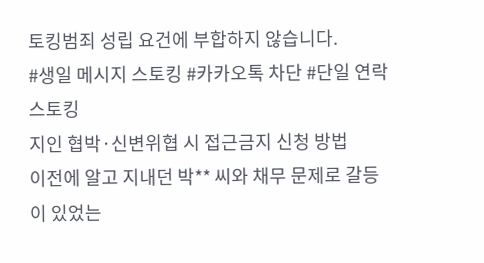토킹범죄 성립 요건에 부합하지 않습니다.
#생일 메시지 스토킹 #카카오톡 차단 #단일 연락 스토킹
지인 협박·신변위협 시 접근금지 신청 방법
이전에 알고 지내던 박** 씨와 채무 문제로 갈등이 있었는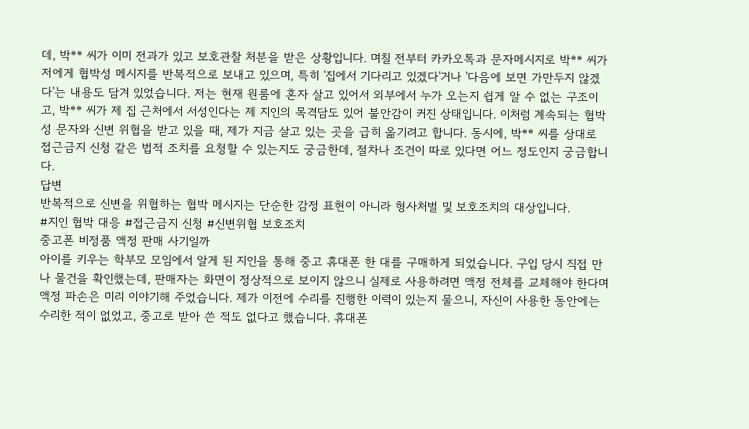데, 박** 씨가 이미 전과가 있고 보호관찰 처분을 받은 상황입니다. 며칠 전부터 카카오톡과 문자메시지로 박** 씨가 저에게 협박성 메시지를 반복적으로 보내고 있으며, 특히 '집에서 기다리고 있겠다'거나 '다음에 보면 가만두지 않겠다'는 내용도 담겨 있었습니다. 저는 현재 원룸에 혼자 살고 있어서 외부에서 누가 오는지 쉽게 알 수 없는 구조이고, 박** 씨가 제 집 근처에서 서성인다는 제 지인의 목격담도 있어 불안감이 커진 상태입니다. 이처럼 계속되는 협박성 문자와 신변 위협을 받고 있을 때, 제가 지금 살고 있는 곳을 급히 옮기려고 합니다. 동시에, 박** 씨를 상대로 접근금지 신청 같은 법적 조치를 요청할 수 있는지도 궁금한데, 절차나 조건이 따로 있다면 어느 정도인지 궁금합니다.
답변
반복적으로 신변을 위협하는 협박 메시지는 단순한 감정 표현이 아니라 형사처벌 및 보호조치의 대상입니다.
#지인 협박 대응 #접근금지 신청 #신변위협 보호조치
중고폰 비정품 액정 판매 사기일까
아이를 키우는 학부모 모임에서 알게 된 지인을 통해 중고 휴대폰 한 대를 구매하게 되었습니다. 구입 당시 직접 만나 물건을 확인했는데, 판매자는 화면이 정상적으로 보이지 않으니 실제로 사용하려면 액정 전체를 교체해야 한다며 액정 파손은 미리 이야기해 주었습니다. 제가 이전에 수리를 진행한 이력이 있는지 물으니, 자신이 사용한 동안에는 수리한 적이 없었고, 중고로 받아 쓴 적도 없다고 했습니다. 휴대폰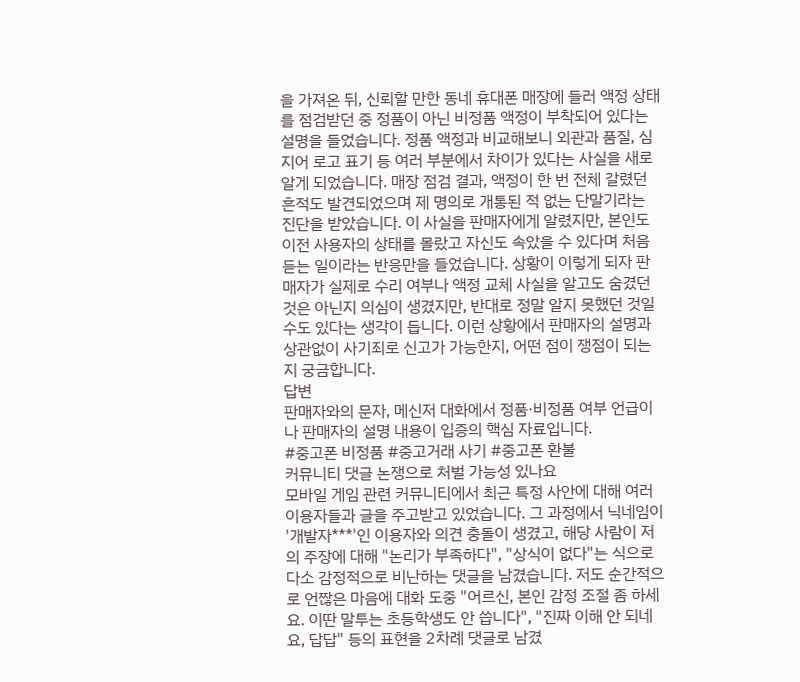을 가져온 뒤, 신뢰할 만한 동네 휴대폰 매장에 들러 액정 상태를 점검받던 중 정품이 아닌 비정품 액정이 부착되어 있다는 설명을 들었습니다. 정품 액정과 비교해보니 외관과 품질, 심지어 로고 표기 등 여러 부분에서 차이가 있다는 사실을 새로 알게 되었습니다. 매장 점검 결과, 액정이 한 번 전체 갈렸던 흔적도 발견되었으며 제 명의로 개통된 적 없는 단말기라는 진단을 받았습니다. 이 사실을 판매자에게 알렸지만, 본인도 이전 사용자의 상태를 몰랐고 자신도 속았을 수 있다며 처음 듣는 일이라는 반응만을 들었습니다. 상황이 이렇게 되자 판매자가 실제로 수리 여부나 액정 교체 사실을 알고도 숨겼던 것은 아닌지 의심이 생겼지만, 반대로 정말 알지 못했던 것일 수도 있다는 생각이 듭니다. 이런 상황에서 판매자의 설명과 상관없이 사기죄로 신고가 가능한지, 어떤 점이 쟁점이 되는지 궁금합니다.
답변
판매자와의 문자, 메신저 대화에서 정품·비정품 여부 언급이나 판매자의 설명 내용이 입증의 핵심 자료입니다.
#중고폰 비정품 #중고거래 사기 #중고폰 환불
커뮤니티 댓글 논쟁으로 처벌 가능성 있나요
모바일 게임 관련 커뮤니티에서 최근 특정 사안에 대해 여러 이용자들과 글을 주고받고 있었습니다. 그 과정에서 닉네임이 '개발자***'인 이용자와 의견 충돌이 생겼고, 해당 사람이 저의 주장에 대해 "논리가 부족하다", "상식이 없다"는 식으로 다소 감정적으로 비난하는 댓글을 남겼습니다. 저도 순간적으로 언짢은 마음에 대화 도중 "어르신, 본인 감정 조절 좀 하세요. 이딴 말투는 초등학생도 안 씁니다", "진짜 이해 안 되네요, 답답" 등의 표현을 2차례 댓글로 남겼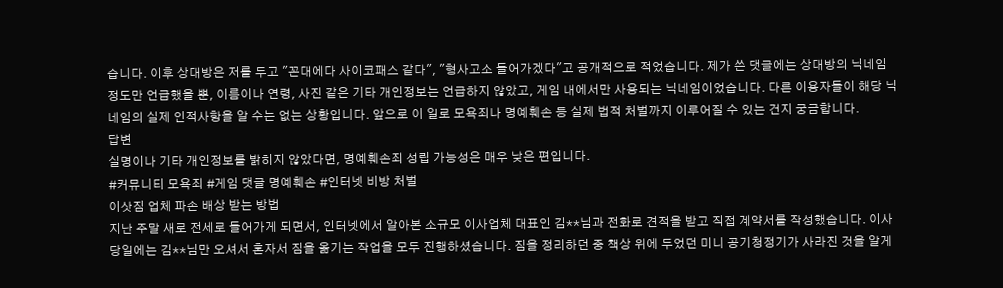습니다. 이후 상대방은 저를 두고 "꼰대에다 사이코패스 같다", "형사고소 들어가겠다"고 공개적으로 적었습니다. 제가 쓴 댓글에는 상대방의 닉네임 정도만 언급했을 뿐, 이름이나 연령, 사진 같은 기타 개인정보는 언급하지 않았고, 게임 내에서만 사용되는 닉네임이었습니다. 다른 이용자들이 해당 닉네임의 실제 인적사항을 알 수는 없는 상황입니다. 앞으로 이 일로 모욕죄나 명예훼손 등 실제 법적 처벌까지 이루어질 수 있는 건지 궁금합니다.
답변
실명이나 기타 개인정보를 밝히지 않았다면, 명예훼손죄 성립 가능성은 매우 낮은 편입니다.
#커뮤니티 모욕죄 #게임 댓글 명예훼손 #인터넷 비방 처벌
이삿짐 업체 파손 배상 받는 방법
지난 주말 새로 전세로 들어가게 되면서, 인터넷에서 알아본 소규모 이사업체 대표인 김**님과 전화로 견적을 받고 직접 계약서를 작성했습니다. 이사 당일에는 김**님만 오셔서 혼자서 짐을 옮기는 작업을 모두 진행하셨습니다. 짐을 정리하던 중 책상 위에 두었던 미니 공기청정기가 사라진 것을 알게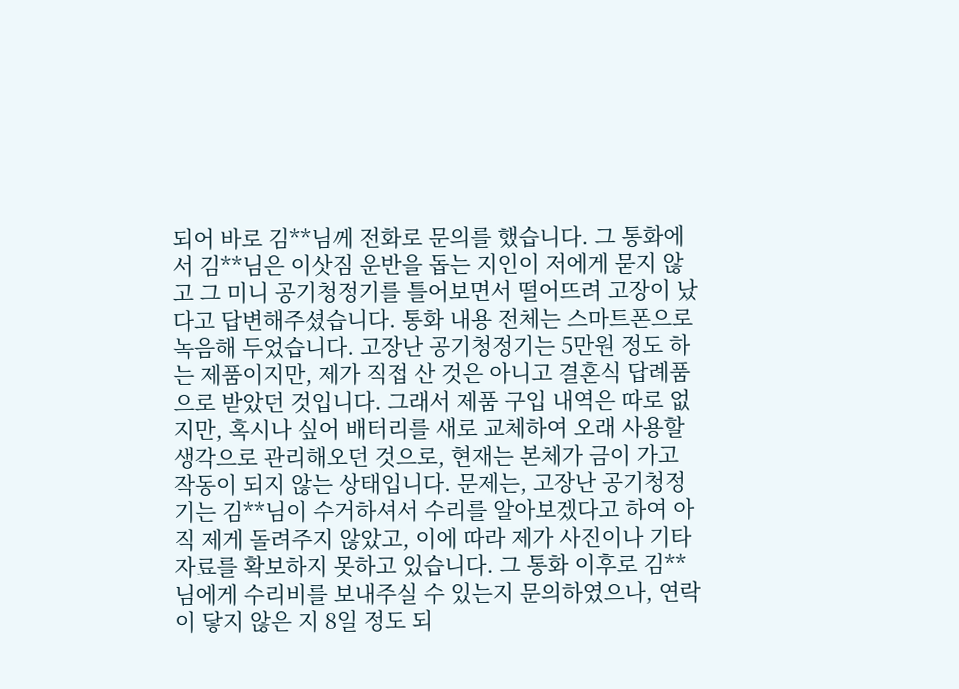되어 바로 김**님께 전화로 문의를 했습니다. 그 통화에서 김**님은 이삿짐 운반을 돕는 지인이 저에게 묻지 않고 그 미니 공기청정기를 틀어보면서 떨어뜨려 고장이 났다고 답변해주셨습니다. 통화 내용 전체는 스마트폰으로 녹음해 두었습니다. 고장난 공기청정기는 5만원 정도 하는 제품이지만, 제가 직접 산 것은 아니고 결혼식 답례품으로 받았던 것입니다. 그래서 제품 구입 내역은 따로 없지만, 혹시나 싶어 배터리를 새로 교체하여 오래 사용할 생각으로 관리해오던 것으로, 현재는 본체가 금이 가고 작동이 되지 않는 상태입니다. 문제는, 고장난 공기청정기는 김**님이 수거하셔서 수리를 알아보겠다고 하여 아직 제게 돌려주지 않았고, 이에 따라 제가 사진이나 기타 자료를 확보하지 못하고 있습니다. 그 통화 이후로 김**님에게 수리비를 보내주실 수 있는지 문의하였으나, 연락이 닿지 않은 지 8일 정도 되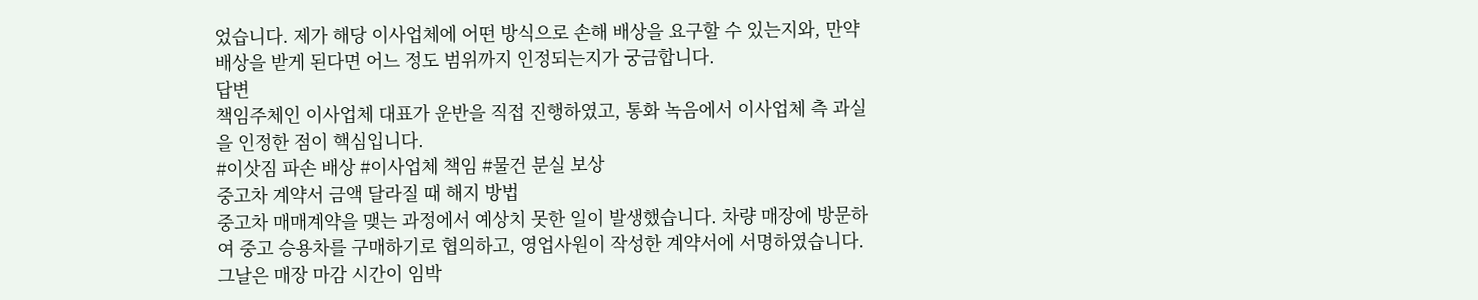었습니다. 제가 해당 이사업체에 어떤 방식으로 손해 배상을 요구할 수 있는지와, 만약 배상을 받게 된다면 어느 정도 범위까지 인정되는지가 궁금합니다.
답변
책임주체인 이사업체 대표가 운반을 직접 진행하였고, 통화 녹음에서 이사업체 측 과실을 인정한 점이 핵심입니다.
#이삿짐 파손 배상 #이사업체 책임 #물건 분실 보상
중고차 계약서 금액 달라질 때 해지 방법
중고차 매매계약을 맺는 과정에서 예상치 못한 일이 발생했습니다. 차량 매장에 방문하여 중고 승용차를 구매하기로 협의하고, 영업사원이 작성한 계약서에 서명하였습니다. 그날은 매장 마감 시간이 임박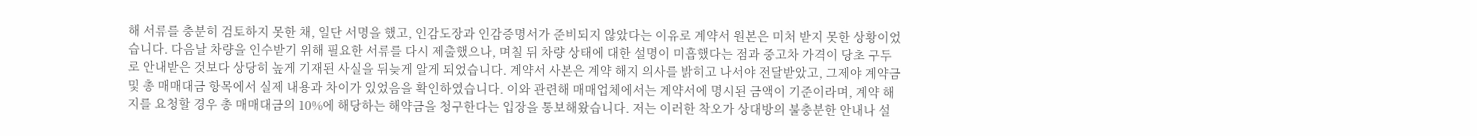해 서류를 충분히 검토하지 못한 채, 일단 서명을 했고, 인감도장과 인감증명서가 준비되지 않았다는 이유로 계약서 원본은 미처 받지 못한 상황이었습니다. 다음날 차량을 인수받기 위해 필요한 서류를 다시 제출했으나, 며칠 뒤 차량 상태에 대한 설명이 미흡했다는 점과 중고차 가격이 당초 구두로 안내받은 것보다 상당히 높게 기재된 사실을 뒤늦게 알게 되었습니다. 계약서 사본은 계약 해지 의사를 밝히고 나서야 전달받았고, 그제야 계약금 및 총 매매대금 항목에서 실제 내용과 차이가 있었음을 확인하였습니다. 이와 관련해 매매업체에서는 계약서에 명시된 금액이 기준이라며, 계약 해지를 요청할 경우 총 매매대금의 10%에 해당하는 해약금을 청구한다는 입장을 통보해왔습니다. 저는 이러한 착오가 상대방의 불충분한 안내나 설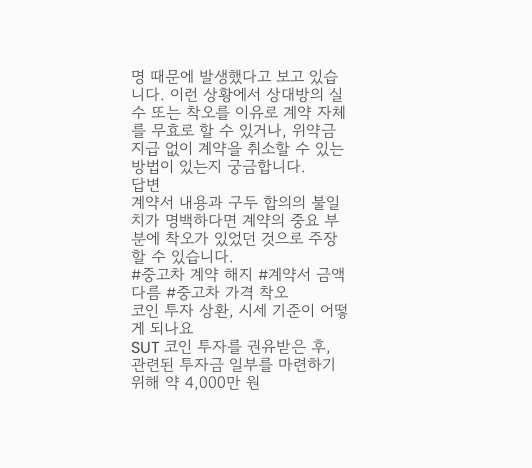명 때문에 발생했다고 보고 있습니다. 이런 상황에서 상대방의 실수 또는 착오를 이유로 계약 자체를 무효로 할 수 있거나, 위약금 지급 없이 계약을 취소할 수 있는 방법이 있는지 궁금합니다.
답변
계약서 내용과 구두 합의의 불일치가 명백하다면 계약의 중요 부분에 착오가 있었던 것으로 주장할 수 있습니다.
#중고차 계약 해지 #계약서 금액 다름 #중고차 가격 착오
코인 투자 상환, 시세 기준이 어떻게 되나요
SUT 코인 투자를 권유받은 후, 관련된 투자금 일부를 마련하기 위해 약 4,000만 원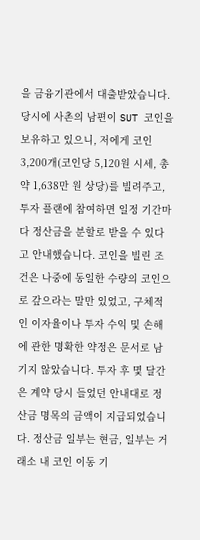을 금융기관에서 대출받았습니다. 당시에 사촌의 남편이 SUT 코인을 보유하고 있으니, 저에게 코인 3,200개(코인당 5,120원 시세, 총 약 1,638만 원 상당)를 빌려주고, 투자 플랜에 참여하면 일정 기간마다 정산금을 분할로 받을 수 있다고 안내했습니다. 코인을 빌린 조건은 나중에 동일한 수량의 코인으로 갚으라는 말만 있었고, 구체적인 이자율이나 투자 수익 및 손해에 관한 명확한 약정은 문서로 남기지 않았습니다. 투자 후 몇 달간은 계약 당시 들었던 안내대로 정산금 명목의 금액이 지급되었습니다. 정산금 일부는 현금, 일부는 거래소 내 코인 이동 기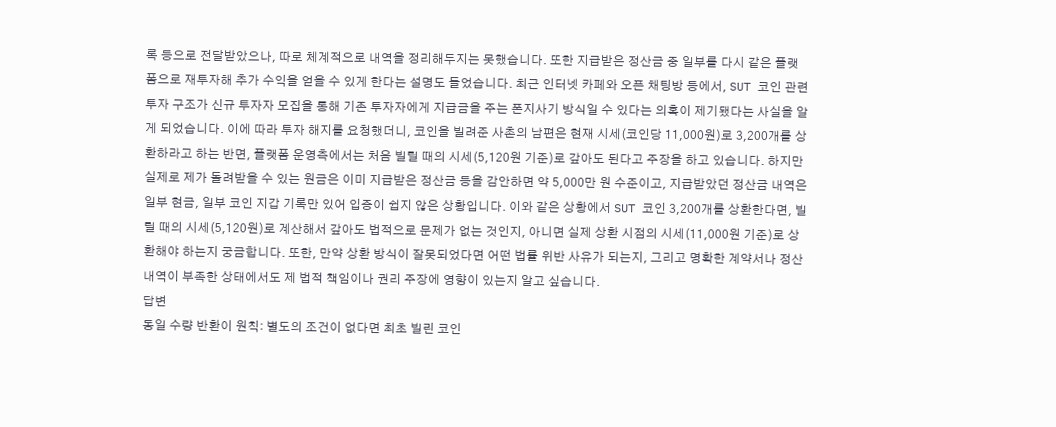록 등으로 전달받았으나, 따로 체계적으로 내역을 정리해두지는 못했습니다. 또한 지급받은 정산금 중 일부를 다시 같은 플랫폼으로 재투자해 추가 수익을 얻을 수 있게 한다는 설명도 들었습니다. 최근 인터넷 카페와 오픈 채팅방 등에서, SUT 코인 관련 투자 구조가 신규 투자자 모집을 통해 기존 투자자에게 지급금을 주는 폰지사기 방식일 수 있다는 의혹이 제기됐다는 사실을 알게 되었습니다. 이에 따라 투자 해지를 요청했더니, 코인을 빌려준 사촌의 남편은 현재 시세(코인당 11,000원)로 3,200개를 상환하라고 하는 반면, 플랫폼 운영측에서는 처음 빌릴 때의 시세(5,120원 기준)로 갚아도 된다고 주장을 하고 있습니다. 하지만 실제로 제가 돌려받을 수 있는 원금은 이미 지급받은 정산금 등을 감안하면 약 5,000만 원 수준이고, 지급받았던 정산금 내역은 일부 현금, 일부 코인 지갑 기록만 있어 입증이 쉽지 않은 상황입니다. 이와 같은 상황에서 SUT 코인 3,200개를 상환한다면, 빌릴 때의 시세(5,120원)로 계산해서 갚아도 법적으로 문제가 없는 것인지, 아니면 실제 상환 시점의 시세(11,000원 기준)로 상환해야 하는지 궁금합니다. 또한, 만약 상환 방식이 잘못되었다면 어떤 법률 위반 사유가 되는지, 그리고 명확한 계약서나 정산 내역이 부족한 상태에서도 제 법적 책임이나 권리 주장에 영향이 있는지 알고 싶습니다.
답변
동일 수량 반환이 원칙: 별도의 조건이 없다면 최초 빌린 코인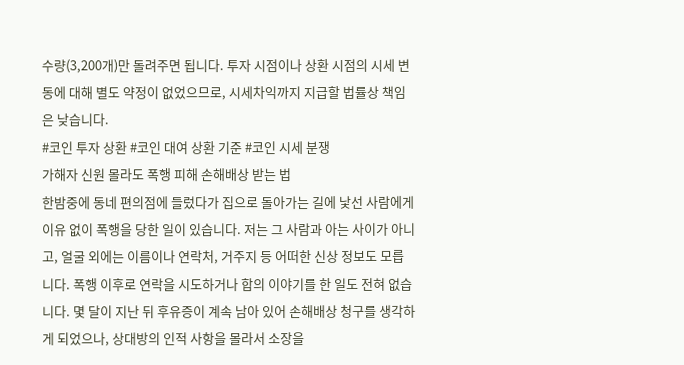수량(3,200개)만 돌려주면 됩니다. 투자 시점이나 상환 시점의 시세 변동에 대해 별도 약정이 없었으므로, 시세차익까지 지급할 법률상 책임은 낮습니다.
#코인 투자 상환 #코인 대여 상환 기준 #코인 시세 분쟁
가해자 신원 몰라도 폭행 피해 손해배상 받는 법
한밤중에 동네 편의점에 들렀다가 집으로 돌아가는 길에 낯선 사람에게 이유 없이 폭행을 당한 일이 있습니다. 저는 그 사람과 아는 사이가 아니고, 얼굴 외에는 이름이나 연락처, 거주지 등 어떠한 신상 정보도 모릅니다. 폭행 이후로 연락을 시도하거나 합의 이야기를 한 일도 전혀 없습니다. 몇 달이 지난 뒤 후유증이 계속 남아 있어 손해배상 청구를 생각하게 되었으나, 상대방의 인적 사항을 몰라서 소장을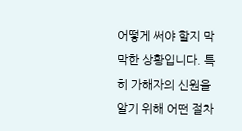어떻게 써야 할지 막막한 상황입니다. 특히 가해자의 신원을 알기 위해 어떤 절차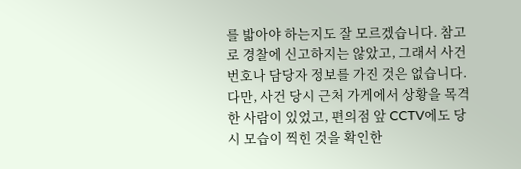를 밟아야 하는지도 잘 모르겠습니다. 참고로 경찰에 신고하지는 않았고, 그래서 사건번호나 담당자 정보를 가진 것은 없습니다. 다만, 사건 당시 근처 가게에서 상황을 목격한 사람이 있었고, 편의점 앞 CCTV에도 당시 모습이 찍힌 것을 확인한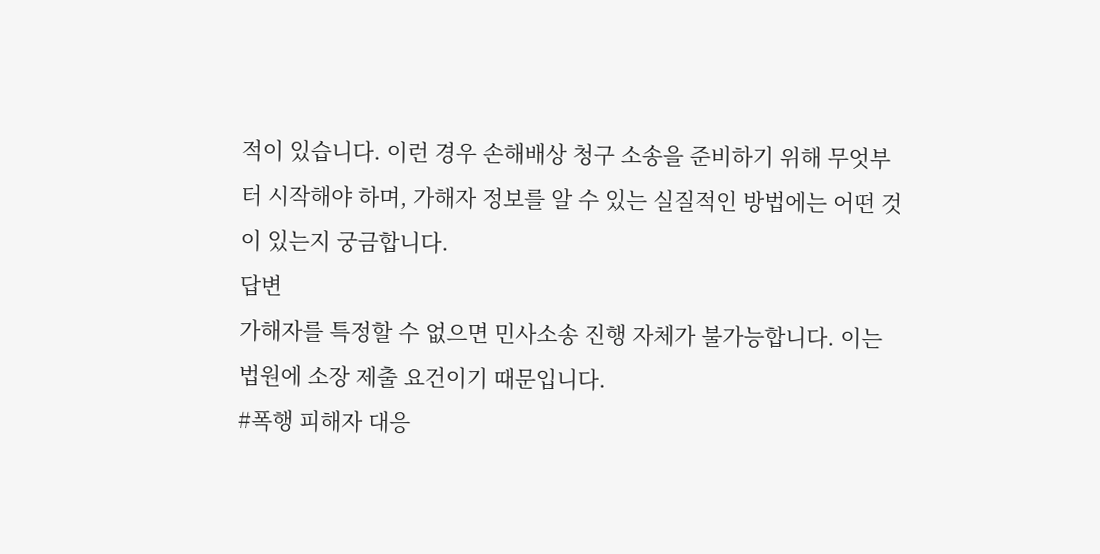적이 있습니다. 이런 경우 손해배상 청구 소송을 준비하기 위해 무엇부터 시작해야 하며, 가해자 정보를 알 수 있는 실질적인 방법에는 어떤 것이 있는지 궁금합니다.
답변
가해자를 특정할 수 없으면 민사소송 진행 자체가 불가능합니다. 이는 법원에 소장 제출 요건이기 때문입니다.
#폭행 피해자 대응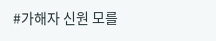#가해자 신원 모를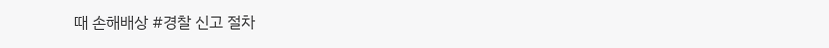때 손해배상 #경찰 신고 절차